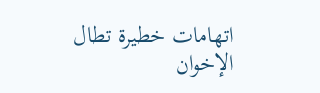اتهامات خطيرة تطال الإخوان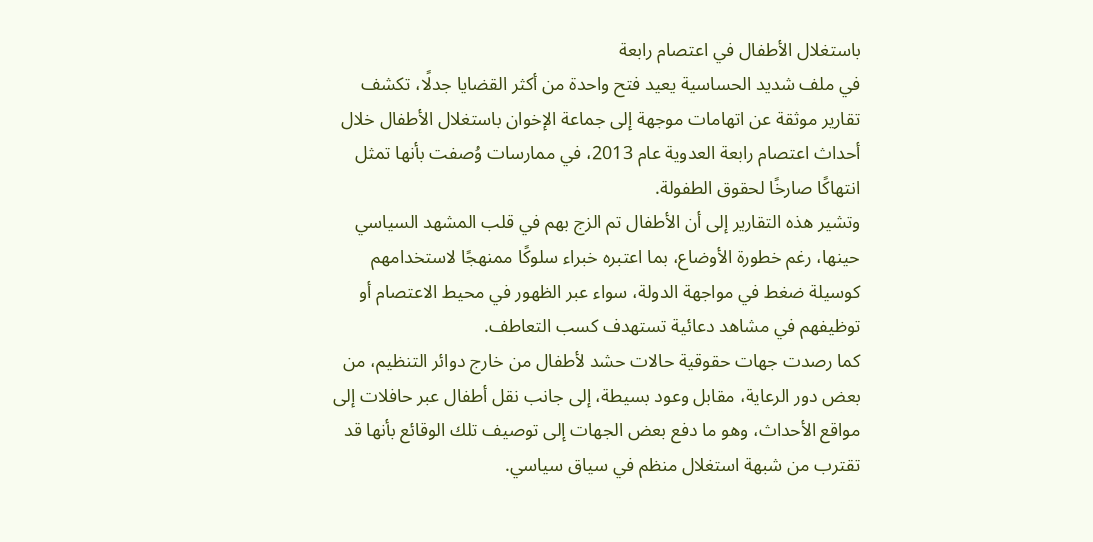باستغلال الأطفال في اعتصام رابعة
في ملف شديد الحساسية يعيد فتح واحدة من أكثر القضايا جدلًا، تكشف تقارير موثقة عن اتهامات موجهة إلى جماعة الإخوان باستغلال الأطفال خلال أحداث اعتصام رابعة العدوية عام 2013، في ممارسات وُصفت بأنها تمثل انتهاكًا صارخًا لحقوق الطفولة.
وتشير هذه التقارير إلى أن الأطفال تم الزج بهم في قلب المشهد السياسي حينها، رغم خطورة الأوضاع، بما اعتبره خبراء سلوكًا ممنهجًا لاستخدامهم كوسيلة ضغط في مواجهة الدولة، سواء عبر الظهور في محيط الاعتصام أو توظيفهم في مشاهد دعائية تستهدف كسب التعاطف.
كما رصدت جهات حقوقية حالات حشد لأطفال من خارج دوائر التنظيم، من بعض دور الرعاية، مقابل وعود بسيطة، إلى جانب نقل أطفال عبر حافلات إلى مواقع الأحداث، وهو ما دفع بعض الجهات إلى توصيف تلك الوقائع بأنها قد تقترب من شبهة استغلال منظم في سياق سياسي.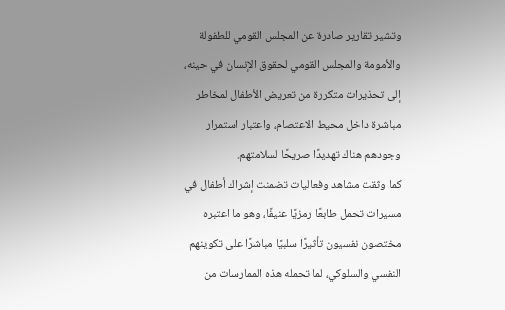وتشير تقارير صادرة عن المجلس القومي للطفولة والأمومة والمجلس القومي لحقوق الإنسان في حينه، إلى تحذيرات متكررة من تعريض الأطفال لمخاطر مباشرة داخل محيط الاعتصام، واعتبار استمرار وجودهم هناك تهديدًا صريحًا لسلامتهم.
كما وثقت مشاهد وفعاليات تضمنت إشراك أطفال في مسيرات تحمل طابعًا رمزيًا عنيفًا، وهو ما اعتبره مختصون نفسيون تأثيرًا سلبيًا مباشرًا على تكوينهم النفسي والسلوكي، لما تحمله هذه الممارسات من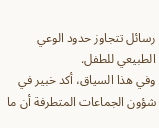رسائل تتجاوز حدود الوعي الطبيعي للطفل.
وفي هذا السياق، أكد خبير في شؤون الجماعات المتطرفة أن ما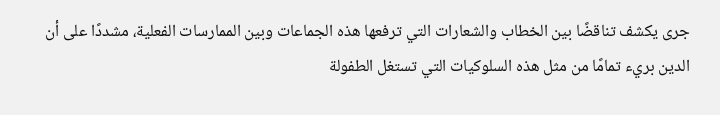جرى يكشف تناقضًا بين الخطاب والشعارات التي ترفعها هذه الجماعات وبين الممارسات الفعلية، مشددًا على أن الدين بريء تمامًا من مثل هذه السلوكيات التي تستغل الطفولة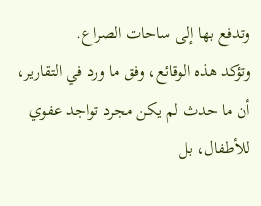وتدفع بها إلى ساحات الصراع.
وتؤكد هذه الوقائع، وفق ما ورد في التقارير، أن ما حدث لم يكن مجرد تواجد عفوي للأطفال، بل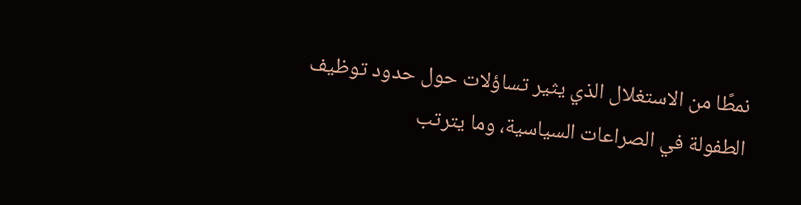نمطًا من الاستغلال الذي يثير تساؤلات حول حدود توظيف الطفولة في الصراعات السياسية، وما يترتب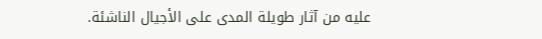عليه من آثار طويلة المدى على الأجيال الناشئة.